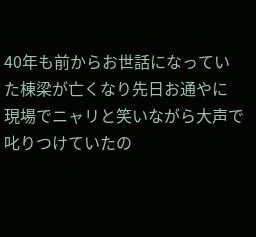40年も前からお世話になっていた棟梁が亡くなり先日お通やに
現場でニャリと笑いながら大声で叱りつけていたの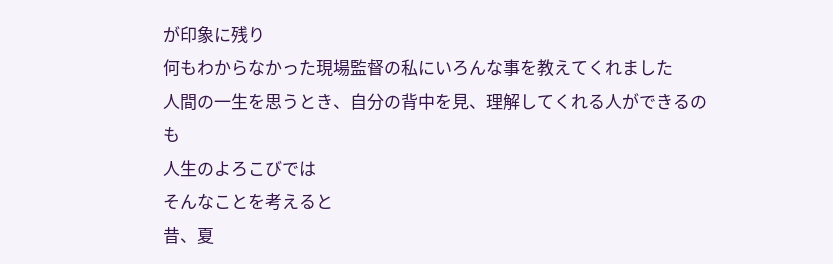が印象に残り
何もわからなかった現場監督の私にいろんな事を教えてくれました
人間の一生を思うとき、自分の背中を見、理解してくれる人ができるのも
人生のよろこびでは
そんなことを考えると
昔、夏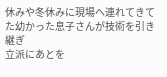休みや冬休みに現場へ連れてきてた幼かった息子さんが技術を引き継ぎ
立派にあとを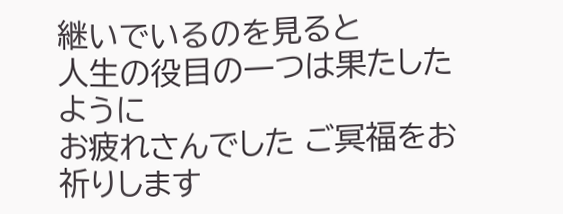継いでいるのを見ると
人生の役目の一つは果たしたように
お疲れさんでした ご冥福をお祈りします